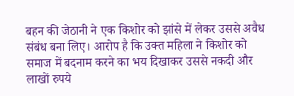बहन की जेठानी ने एक किशोर को झांसे में लेकर उससे अवैध संबंध बना लिए। आरोप है कि उक्त महिला ने किशोर को समाज में बदनाम करने का भय दिखाकर उससे नकदी और लाखों रुपये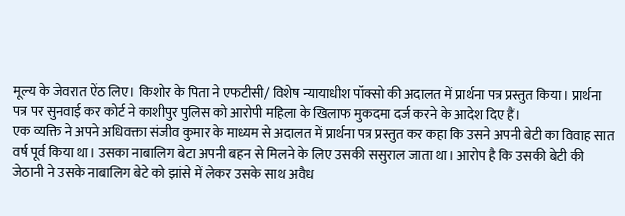मूल्य के जेवरात ऐंठ लिए। किशोर के पिता ने एफटीसी/ विशेष न्यायाधीश पॉक्सो की अदालत में प्रार्थना पत्र प्रस्तुत किया। प्रार्थना पत्र पर सुनवाई कर कोर्ट ने काशीपुर पुलिस को आरोपी महिला के खिलाफ मुकदमा दर्ज करने के आदेश दिए हैं।
एक व्यक्ति ने अपने अधिवक्ता संजीव कुमार के माध्यम से अदालत में प्रार्थना पत्र प्रस्तुत कर कहा कि उसने अपनी बेटी का विवाह सात वर्ष पूर्व किया था। उसका नाबालिग बेटा अपनी बहन से मिलने के लिए उसकी ससुराल जाता था। आरोप है कि उसकी बेटी की जेठानी ने उसके नाबालिग बेटे को झांसे में लेकर उसके साथ अवैध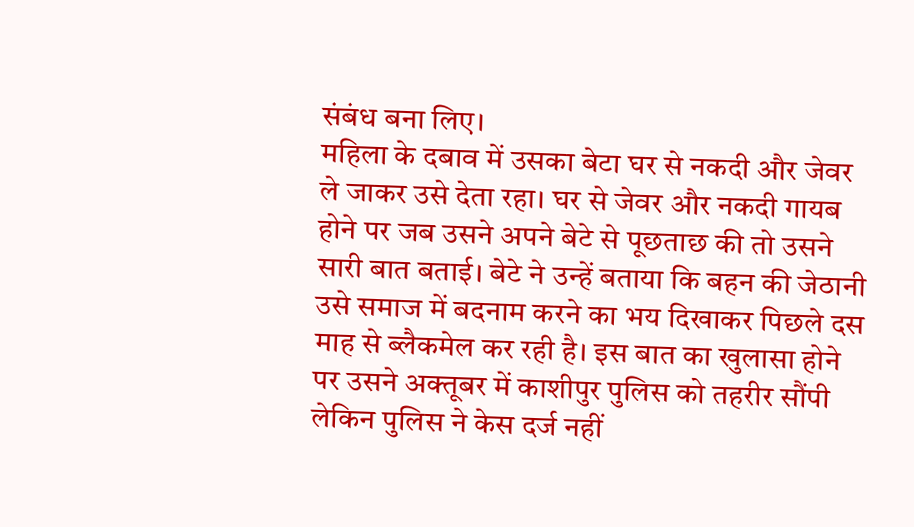संबंध बना लिए।
महिला के दबाव में उसका बेटा घर से नकदी और जेवर ले जाकर उसे देता रहा। घर से जेवर और नकदी गायब होने पर जब उसने अपने बेटे से पूछताछ की तो उसने सारी बात बताई। बेटे ने उन्हें बताया कि बहन की जेठानी उसे समाज में बदनाम करने का भय दिखाकर पिछले दस माह से ब्लैकमेल कर रही है। इस बात का खुलासा होने पर उसने अक्तूबर में काशीपुर पुलिस को तहरीर सौंपी लेकिन पुलिस ने केस दर्ज नहीं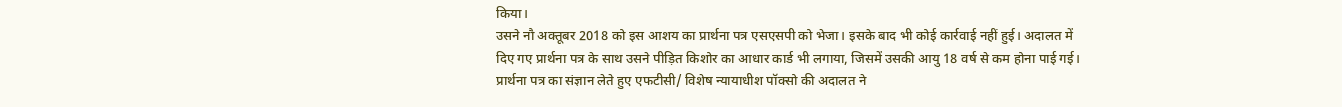किया।
उसने नौ अक्तूबर 2018 को इस आशय का प्रार्थना पत्र एसएसपी को भेजा। इसके बाद भी कोई कार्रवाई नहीं हुई। अदालत में दिए गए प्रार्थना पत्र के साथ उसने पीड़ित किशोर का आधार कार्ड भी लगाया, जिसमें उसकी आयु 18 वर्ष से कम होना पाई गई। प्रार्थना पत्र का संज्ञान लेते हुए एफटीसी/ विशेष न्यायाधीश पॉक्सो की अदालत ने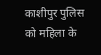काशीपुर पुलिस को महिला के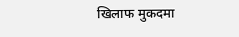खिलाफ मुकदमा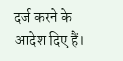दर्ज करने के आदेश दिए हैं।